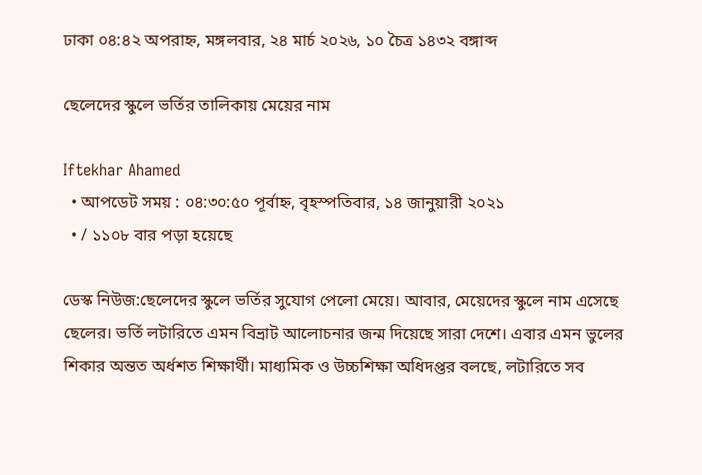ঢাকা ০৪:৪২ অপরাহ্ন, মঙ্গলবার, ২৪ মার্চ ২০২৬, ১০ চৈত্র ১৪৩২ বঙ্গাব্দ

ছেলেদের স্কুলে ভর্তির তালিকায় মেয়ের নাম

Iftekhar Ahamed
  • আপডেট সময় : ০৪:৩০:৫০ পূর্বাহ্ন, বৃহস্পতিবার, ১৪ জানুয়ারী ২০২১
  • / ১১০৮ বার পড়া হয়েছে

ডেস্ক নিউজ:ছেলেদের স্কুলে ভর্তির সুযোগ পেলো মেয়ে। আবার, মেয়েদের স্কুলে নাম এসেছে ছেলের। ভর্তি লটারিতে এমন বিভ্রাট আলোচনার জন্ম দিয়েছে সারা দেশে। এবার এমন ভুলের শিকার অন্তত অর্ধশত শিক্ষার্থী। মাধ্যমিক ও উচ্চশিক্ষা অধিদপ্তর বলছে, লটারিতে সব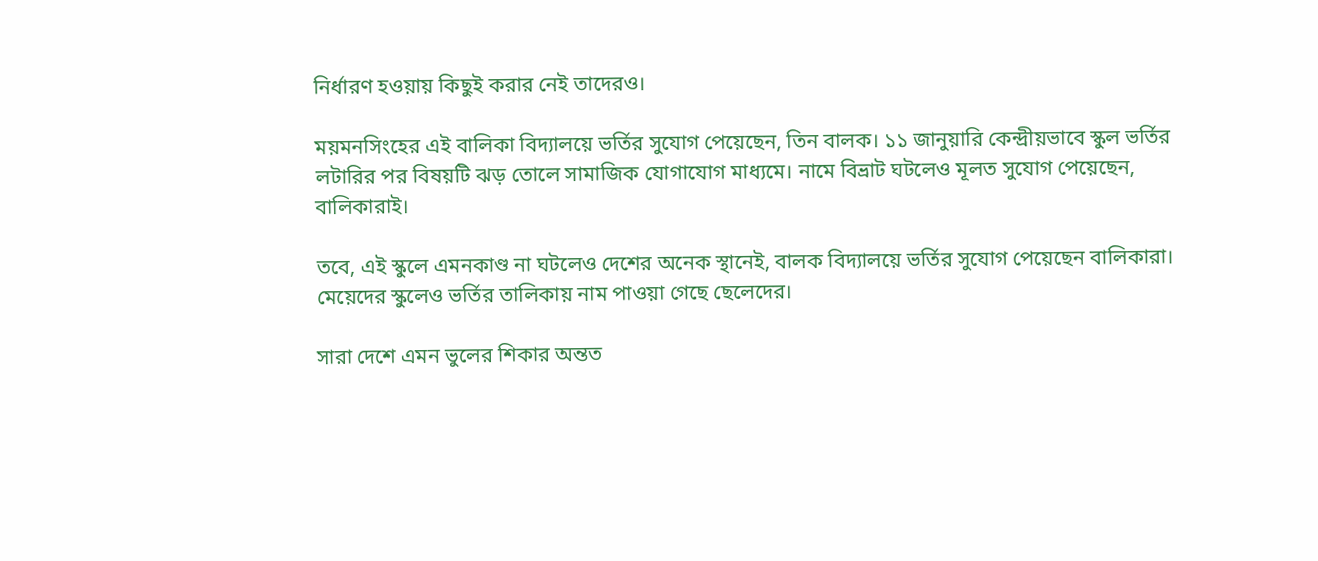নির্ধারণ হওয়ায় কিছুই করার নেই তাদেরও।

ময়মনসিংহের এই বালিকা বিদ্যালয়ে ভর্তির সুযোগ পেয়েছেন, তিন বালক। ১১ জানুয়ারি কেন্দ্রীয়ভাবে স্কুল ভর্তির লটারির পর বিষয়টি ঝড় তোলে সামাজিক যোগাযোগ মাধ্যমে। নামে বিভ্রাট ঘটলেও মূলত সুযোগ পেয়েছেন, বালিকারাই।

তবে, এই স্কুলে এমনকাণ্ড না ঘটলেও দেশের অনেক স্থানেই, বালক বিদ্যালয়ে ভর্তির সুযোগ পেয়েছেন বালিকারা। মেয়েদের স্কুলেও ভর্তির তালিকায় নাম পাওয়া গেছে ছেলেদের।

সারা দেশে এমন ভুলের শিকার অন্তত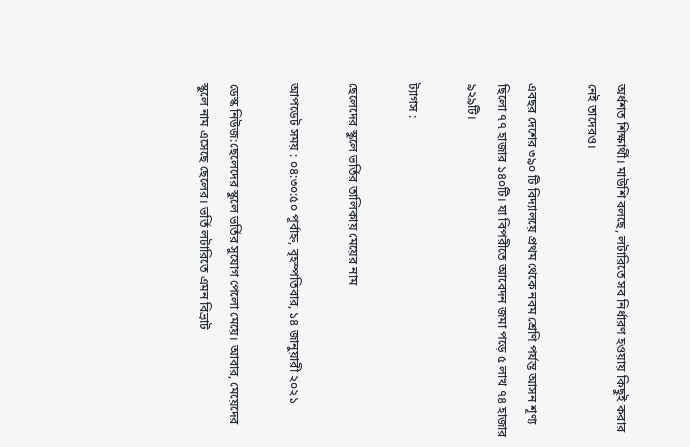অর্ধশত শিক্ষার্থী। মাউশি বলছে, লটারিতে সব নির্ধারণ হওয়ায় কিছুই করার নেই তাদেরও।

এবছর দেশের ৩৯০ টি বিদ্যালয়ে প্রথম থেকে নবম শ্রেণি পর্যন্ত আসন শূণ্য ছিলো ৭৭ হাজার ১৪০টি। যা বিপরীতে আবেদন জমা পড়ে ৫ লাখ ৭৪ হাজার ৯২৯টি।

ট্যাগস :

ছেলেদের স্কুলে ভর্তির তালিকায় মেয়ের নাম

আপডেট সময় : ০৪:৩০:৫০ পূর্বাহ্ন, বৃহস্পতিবার, ১৪ জানুয়ারী ২০২১

ডেস্ক নিউজ:ছেলেদের স্কুলে ভর্তির সুযোগ পেলো মেয়ে। আবার, মেয়েদের স্কুলে নাম এসেছে ছেলের। ভর্তি লটারিতে এমন বিভ্রাট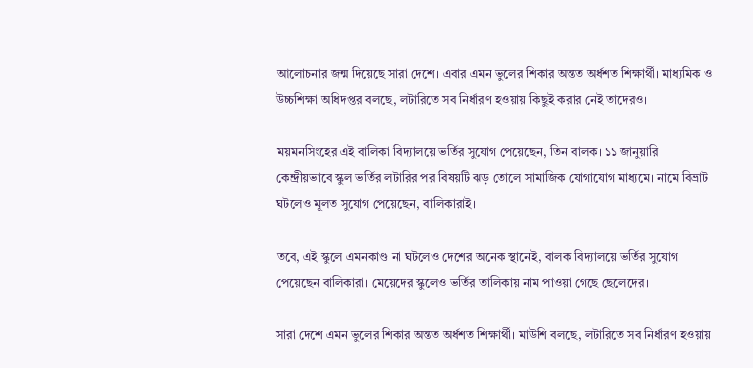আলোচনার জন্ম দিয়েছে সারা দেশে। এবার এমন ভুলের শিকার অন্তত অর্ধশত শিক্ষার্থী। মাধ্যমিক ও উচ্চশিক্ষা অধিদপ্তর বলছে, লটারিতে সব নির্ধারণ হওয়ায় কিছুই করার নেই তাদেরও।

ময়মনসিংহের এই বালিকা বিদ্যালয়ে ভর্তির সুযোগ পেয়েছেন, তিন বালক। ১১ জানুয়ারি কেন্দ্রীয়ভাবে স্কুল ভর্তির লটারির পর বিষয়টি ঝড় তোলে সামাজিক যোগাযোগ মাধ্যমে। নামে বিভ্রাট ঘটলেও মূলত সুযোগ পেয়েছেন, বালিকারাই।

তবে, এই স্কুলে এমনকাণ্ড না ঘটলেও দেশের অনেক স্থানেই, বালক বিদ্যালয়ে ভর্তির সুযোগ পেয়েছেন বালিকারা। মেয়েদের স্কুলেও ভর্তির তালিকায় নাম পাওয়া গেছে ছেলেদের।

সারা দেশে এমন ভুলের শিকার অন্তত অর্ধশত শিক্ষার্থী। মাউশি বলছে, লটারিতে সব নির্ধারণ হওয়ায়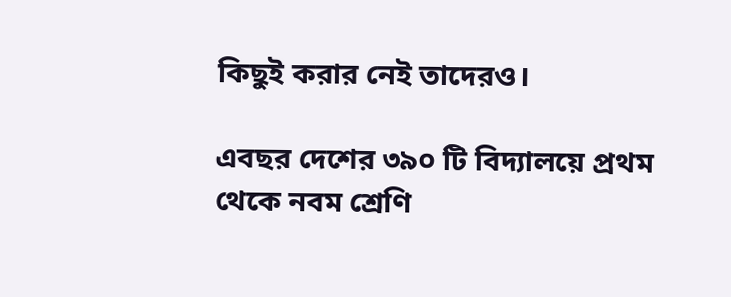কিছুই করার নেই তাদেরও।

এবছর দেশের ৩৯০ টি বিদ্যালয়ে প্রথম থেকে নবম শ্রেণি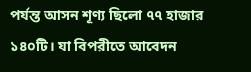পর্যন্ত আসন শূণ্য ছিলো ৭৭ হাজার ১৪০টি। যা বিপরীতে আবেদন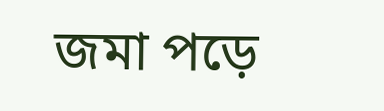জমা পড়ে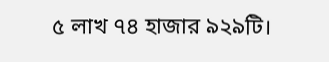৫ লাখ ৭৪ হাজার ৯২৯টি।